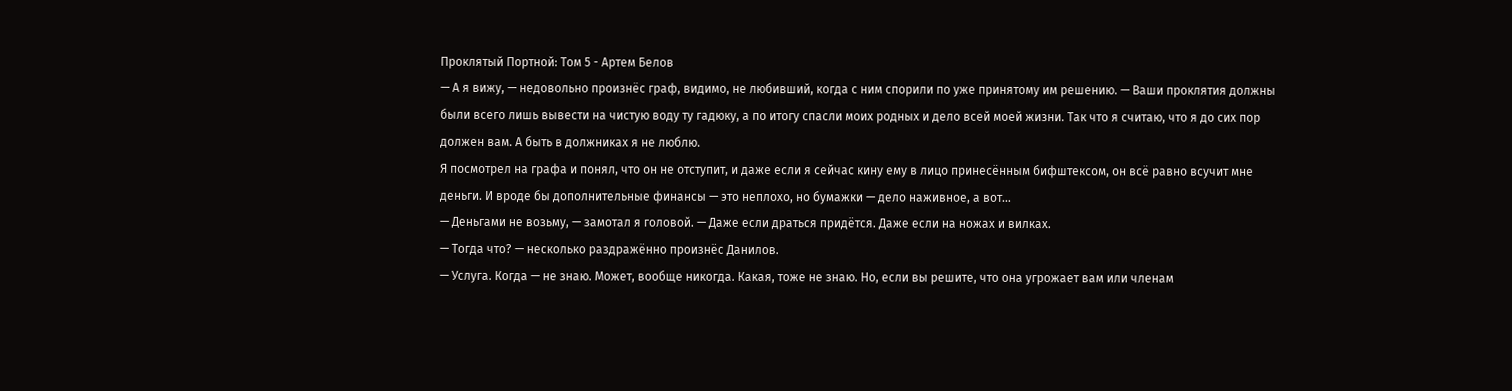Проклятый Портной: Том 5 - Артем Белов
— А я вижу, — недовольно произнёс граф, видимо, не любивший, когда с ним спорили по уже принятому им решению. — Ваши проклятия должны были всего лишь вывести на чистую воду ту гадюку, а по итогу спасли моих родных и дело всей моей жизни. Так что я считаю, что я до сих пор должен вам. А быть в должниках я не люблю.
Я посмотрел на графа и понял, что он не отступит, и даже если я сейчас кину ему в лицо принесённым бифштексом, он всё равно всучит мне деньги. И вроде бы дополнительные финансы — это неплохо, но бумажки — дело наживное, а вот…
— Деньгами не возьму, — замотал я головой. — Даже если драться придётся. Даже если на ножах и вилках.
— Тогда что? — несколько раздражённо произнёс Данилов.
— Услуга. Когда — не знаю. Может, вообще никогда. Какая, тоже не знаю. Но, если вы решите, что она угрожает вам или членам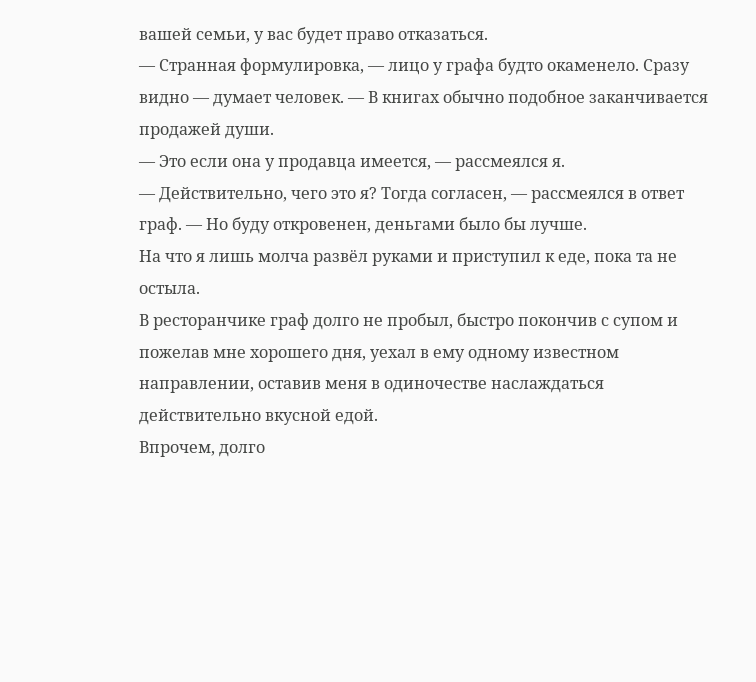вашей семьи, у вас будет право отказаться.
— Странная формулировка, — лицо у графа будто окаменело. Сразу видно — думает человек. — В книгах обычно подобное заканчивается продажей души.
— Это если она у продавца имеется, — рассмеялся я.
— Действительно, чего это я? Тогда согласен, — рассмеялся в ответ граф. — Но буду откровенен, деньгами было бы лучше.
На что я лишь молча развёл руками и приступил к еде, пока та не остыла.
В ресторанчике граф долго не пробыл, быстро покончив с супом и пожелав мне хорошего дня, уехал в ему одному известном направлении, оставив меня в одиночестве наслаждаться действительно вкусной едой.
Впрочем, долго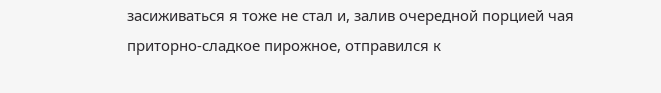засиживаться я тоже не стал и, залив очередной порцией чая приторно-сладкое пирожное, отправился к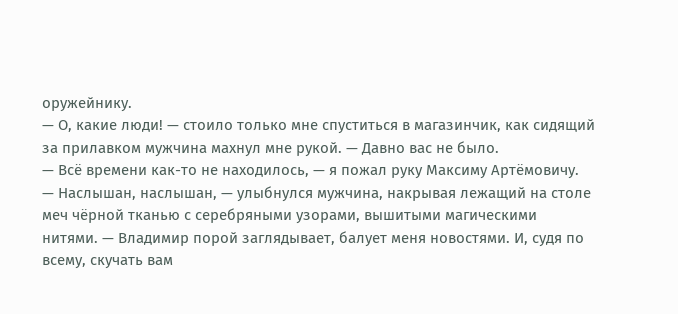оружейнику.
— О, какие люди! — стоило только мне спуститься в магазинчик, как сидящий за прилавком мужчина махнул мне рукой. — Давно вас не было.
— Всё времени как-то не находилось, — я пожал руку Максиму Артёмовичу.
— Наслышан, наслышан, — улыбнулся мужчина, накрывая лежащий на столе меч чёрной тканью с серебряными узорами, вышитыми магическими нитями. — Владимир порой заглядывает, балует меня новостями. И, судя по всему, скучать вам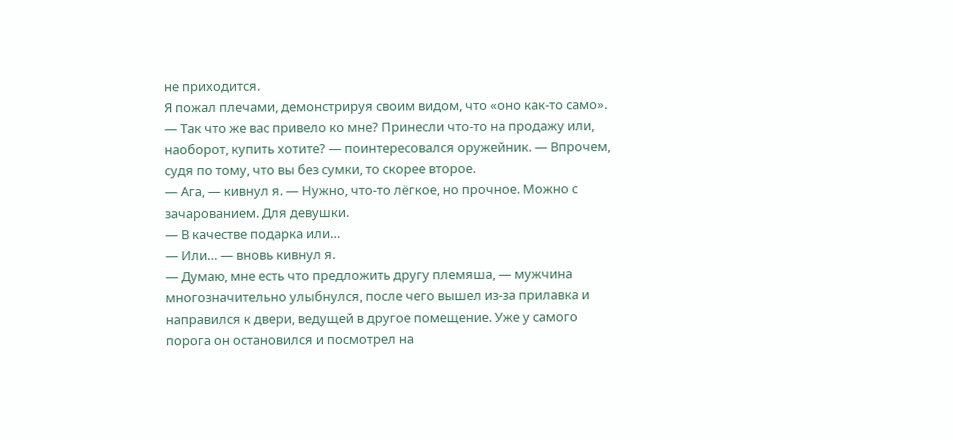не приходится.
Я пожал плечами, демонстрируя своим видом, что «оно как-то само».
— Так что же вас привело ко мне? Принесли что-то на продажу или, наоборот, купить хотите? — поинтересовался оружейник. — Впрочем, судя по тому, что вы без сумки, то скорее второе.
— Ага, — кивнул я. — Нужно, что-то лёгкое, но прочное. Можно с зачарованием. Для девушки.
— В качестве подарка или…
— Или… — вновь кивнул я.
— Думаю, мне есть что предложить другу племяша, — мужчина многозначительно улыбнулся, после чего вышел из-за прилавка и направился к двери, ведущей в другое помещение. Уже у самого порога он остановился и посмотрел на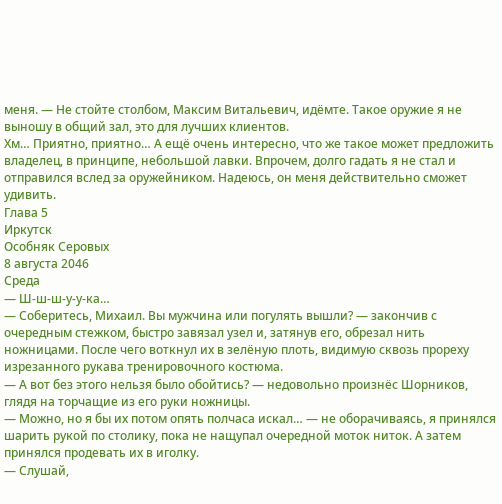меня. — Не стойте столбом, Максим Витальевич, идёмте. Такое оружие я не выношу в общий зал, это для лучших клиентов.
Хм… Приятно, приятно… А ещё очень интересно, что же такое может предложить владелец, в принципе, небольшой лавки. Впрочем, долго гадать я не стал и отправился вслед за оружейником. Надеюсь, он меня действительно сможет удивить.
Глава 5
Иркутск
Особняк Серовых
8 августа 2046
Среда
— Ш-ш-ш-у-у-ка…
— Соберитесь, Михаил. Вы мужчина или погулять вышли? — закончив с очередным стежком, быстро завязал узел и, затянув его, обрезал нить ножницами. После чего воткнул их в зелёную плоть, видимую сквозь прореху изрезанного рукава тренировочного костюма.
— А вот без этого нельзя было обойтись? — недовольно произнёс Шорников, глядя на торчащие из его руки ножницы.
— Можно, но я бы их потом опять полчаса искал… — не оборачиваясь, я принялся шарить рукой по столику, пока не нащупал очередной моток ниток. А затем принялся продевать их в иголку.
— Слушай,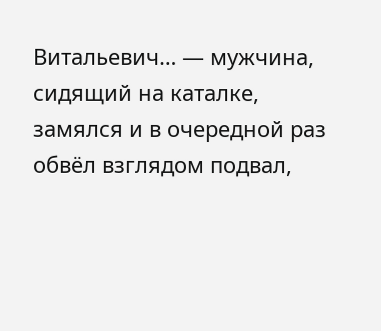Витальевич… — мужчина, сидящий на каталке, замялся и в очередной раз обвёл взглядом подвал,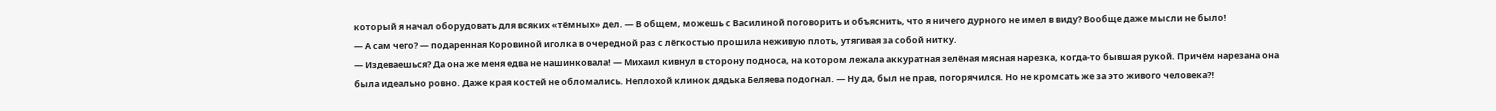который я начал оборудовать для всяких «тёмных» дел. — В общем, можешь с Василиной поговорить и объяснить, что я ничего дурного не имел в виду? Вообще даже мысли не было!
— А сам чего? — подаренная Коровиной иголка в очередной раз с лёгкостью прошила неживую плоть, утягивая за собой нитку.
— Издеваешься? Да она же меня едва не нашинковала! — Михаил кивнул в сторону подноса, на котором лежала аккуратная зелёная мясная нарезка, когда-то бывшая рукой. Причём нарезана она была идеально ровно. Даже края костей не обломались. Неплохой клинок дядька Беляева подогнал. — Ну да, был не прав, погорячился. Но не кромсать же за это живого человека⁈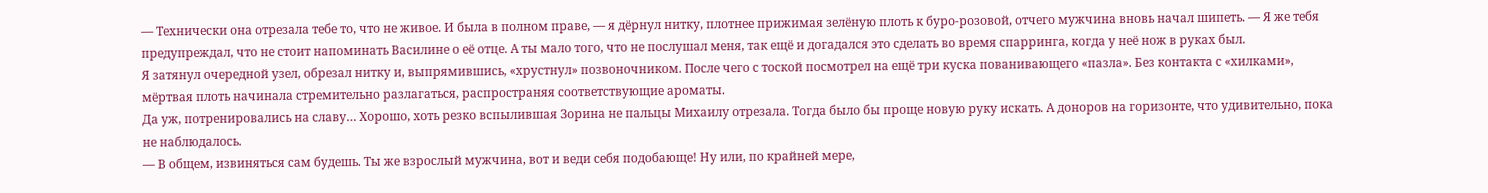— Технически она отрезала тебе то, что не живое. И была в полном праве, — я дёрнул нитку, плотнее прижимая зелёную плоть к буро-розовой, отчего мужчина вновь начал шипеть. — Я же тебя предупреждал, что не стоит напоминать Василине о её отце. А ты мало того, что не послушал меня, так ещё и догадался это сделать во время спарринга, когда у неё нож в руках был.
Я затянул очередной узел, обрезал нитку и, выпрямившись, «хрустнул» позвоночником. После чего с тоской посмотрел на ещё три куска пованивающего «пазла». Без контакта с «хилками», мёртвая плоть начинала стремительно разлагаться, распространяя соответствующие ароматы.
Да уж, потренировались на славу… Хорошо, хоть резко вспылившая Зорина не пальцы Михаилу отрезала. Тогда было бы проще новую руку искать. А доноров на горизонте, что удивительно, пока не наблюдалось.
— В общем, извиняться сам будешь. Ты же взрослый мужчина, вот и веди себя подобающе! Ну или, по крайней мере,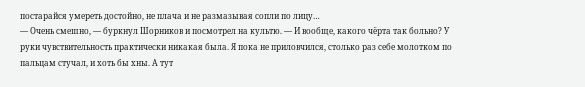постарайся умереть достойно, не плача и не размазывая сопли по лицу…
— Очень смешно, — буркнул Шорников и посмотрел на культю. — И вообще, какого чёрта так больно? У руки чувствительность практически никакая была. Я пока не приловчился, столько раз себе молотком по пальцам стучал, и хоть бы хны. А тут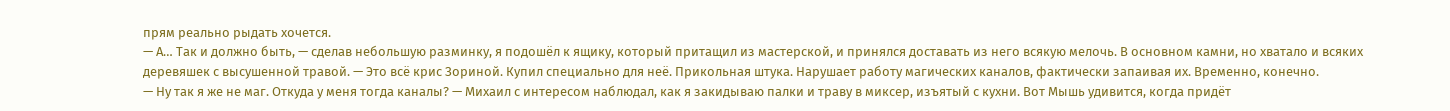прям реально рыдать хочется.
— А… Так и должно быть, — сделав небольшую разминку, я подошёл к ящику, который притащил из мастерской, и принялся доставать из него всякую мелочь. В основном камни, но хватало и всяких деревяшек с высушенной травой. — Это всё крис Зориной. Купил специально для неё. Прикольная штука. Нарушает работу магических каналов, фактически запаивая их. Временно, конечно.
— Ну так я же не маг. Откуда у меня тогда каналы? — Михаил с интересом наблюдал, как я закидываю палки и траву в миксер, изъятый с кухни. Вот Мышь удивится, когда придёт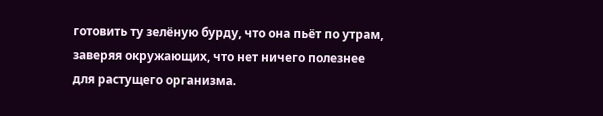готовить ту зелёную бурду, что она пьёт по утрам, заверяя окружающих, что нет ничего полезнее для растущего организма.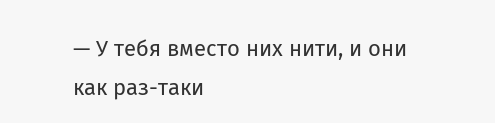— У тебя вместо них нити, и они как раз-таки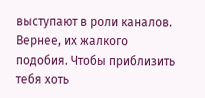выступают в роли каналов. Вернее, их жалкого подобия. Чтобы приблизить тебя хоть